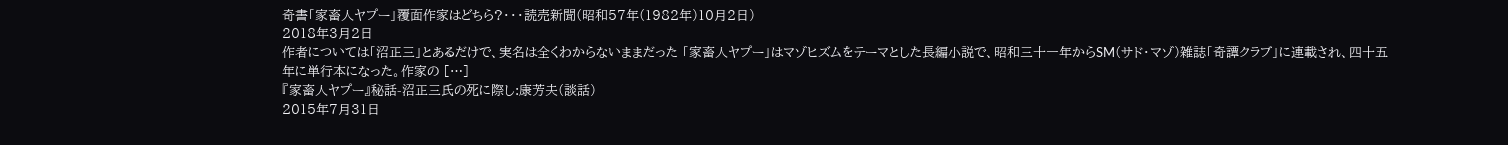奇書「家畜人ヤプー」覆面作家はどちら?・・・読売新聞(昭和57年(1982年)10月2日)
2018年3月2日
作者については「沼正三」とあるだけで、実名は全くわからないままだった 「家畜人ヤプー」はマゾヒズムをテーマとした長編小説で、昭和三十一年からSM(サド・マゾ)雑誌「奇譚クラブ」に連載され、四十五年に単行本になった。作家の […]
『家畜人ヤプー』秘話-沼正三氏の死に際し:康芳夫(談話)
2015年7月31日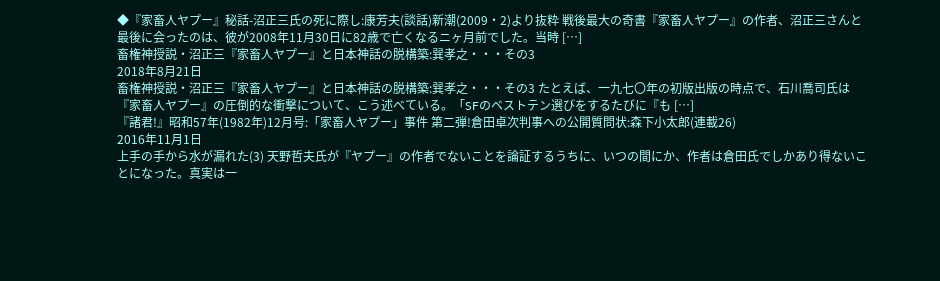◆『家畜人ヤプー』秘話-沼正三氏の死に際し:康芳夫(談話)新潮(2009・2)より抜粋 戦後最大の奇書『家畜人ヤプー』の作者、沼正三さんと最後に会ったのは、彼が2008年11月30日に82歳で亡くなるニヶ月前でした。当時 […]
畜権神授説・沼正三『家畜人ヤプー』と日本神話の脱構築:巽孝之・・・その3
2018年8月21日
畜権神授説・沼正三『家畜人ヤプー』と日本神話の脱構築:巽孝之・・・その3 たとえば、一九七〇年の初版出版の時点で、石川喬司氏は『家畜人ヤプー』の圧倒的な衝撃について、こう述べている。「SFのベストテン選びをするたびに『も […]
『諸君!』昭和57年(1982年)12月号:「家畜人ヤプー」事件 第二弾!倉田卓次判事への公開質問状:森下小太郎(連載26)
2016年11月1日
上手の手から水が漏れた(3) 天野哲夫氏が『ヤプー』の作者でないことを論証するうちに、いつの間にか、作者は倉田氏でしかあり得ないことになった。真実は一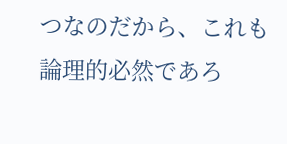つなのだから、これも論理的必然であろ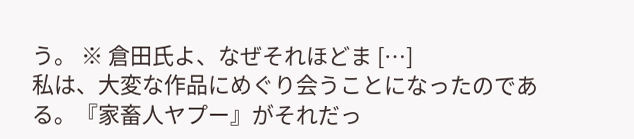う。 ※ 倉田氏よ、なぜそれほどま […]
私は、大変な作品にめぐり会うことになったのである。『家畜人ヤプー』がそれだっ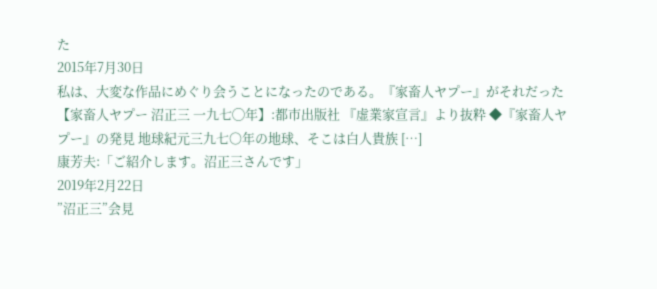た
2015年7月30日
私は、大変な作品にめぐり会うことになったのである。『家畜人ヤプー』がそれだった 【家畜人ヤプー 沼正三 一九七◯年】:都市出版社 『虚業家宣言』より抜粋 ◆『家畜人ヤプー』の発見 地球紀元三九七〇年の地球、そこは白人貴族 […]
康芳夫:「ご紹介します。沼正三さんです」
2019年2月22日
”沼正三”会見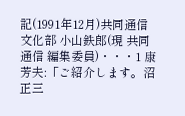記(1991年12月)共同通信 文化部 小山鉄郎(現 共同通信 編集委員)・・・1 康芳夫:「ご紹介します。沼正三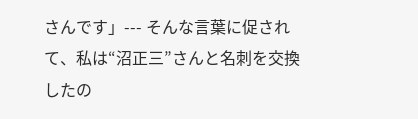さんです」--- そんな言葉に促されて、私は“沼正三”さんと名刺を交換したの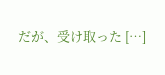だが、受け取った […]